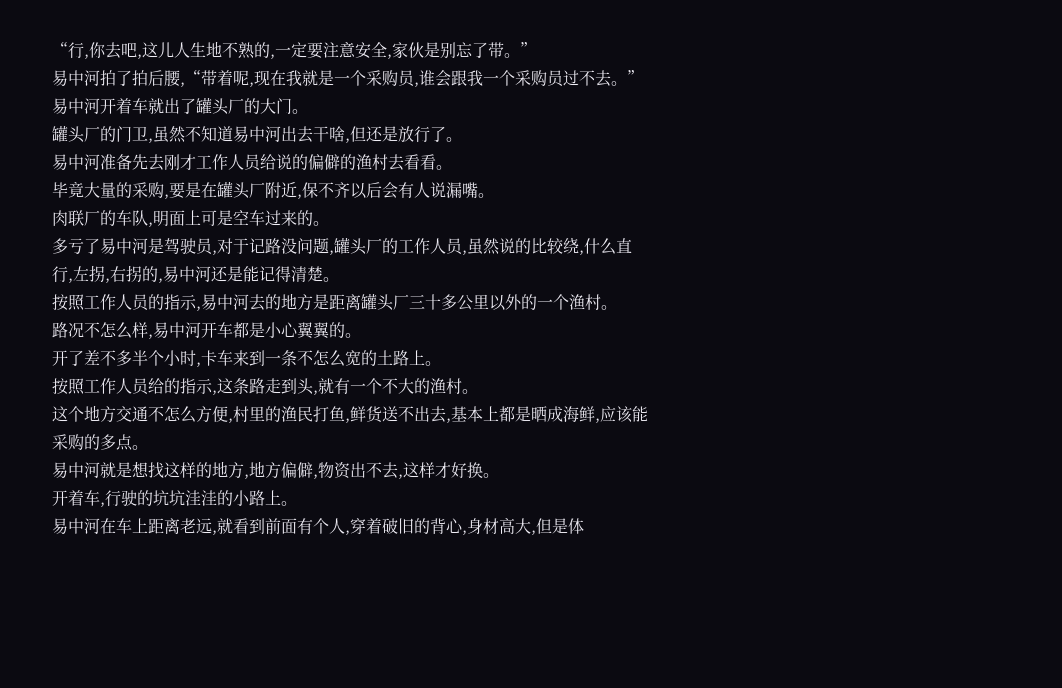“行,你去吧,这儿人生地不熟的,一定要注意安全,家伙是别忘了带。”
易中河拍了拍后腰,“带着呢,现在我就是一个采购员,谁会跟我一个采购员过不去。”
易中河开着车就出了罐头厂的大门。
罐头厂的门卫,虽然不知道易中河出去干啥,但还是放行了。
易中河准备先去刚才工作人员给说的偏僻的渔村去看看。
毕竟大量的采购,要是在罐头厂附近,保不齐以后会有人说漏嘴。
肉联厂的车队,明面上可是空车过来的。
多亏了易中河是驾驶员,对于记路没问题,罐头厂的工作人员,虽然说的比较绕,什么直行,左拐,右拐的,易中河还是能记得清楚。
按照工作人员的指示,易中河去的地方是距离罐头厂三十多公里以外的一个渔村。
路况不怎么样,易中河开车都是小心翼翼的。
开了差不多半个小时,卡车来到一条不怎么宽的土路上。
按照工作人员给的指示,这条路走到头,就有一个不大的渔村。
这个地方交通不怎么方便,村里的渔民打鱼,鲜货送不出去,基本上都是晒成海鲜,应该能采购的多点。
易中河就是想找这样的地方,地方偏僻,物资出不去,这样才好换。
开着车,行驶的坑坑洼洼的小路上。
易中河在车上距离老远,就看到前面有个人,穿着破旧的背心,身材高大,但是体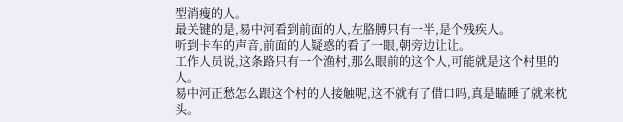型消瘦的人。
最关键的是,易中河看到前面的人,左胳膊只有一半,是个残疾人。
听到卡车的声音,前面的人疑惑的看了一眼,朝旁边让让。
工作人员说,这条路只有一个渔村,那么眼前的这个人,可能就是这个村里的人。
易中河正愁怎么跟这个村的人接触呢,这不就有了借口吗,真是瞌睡了就来枕头。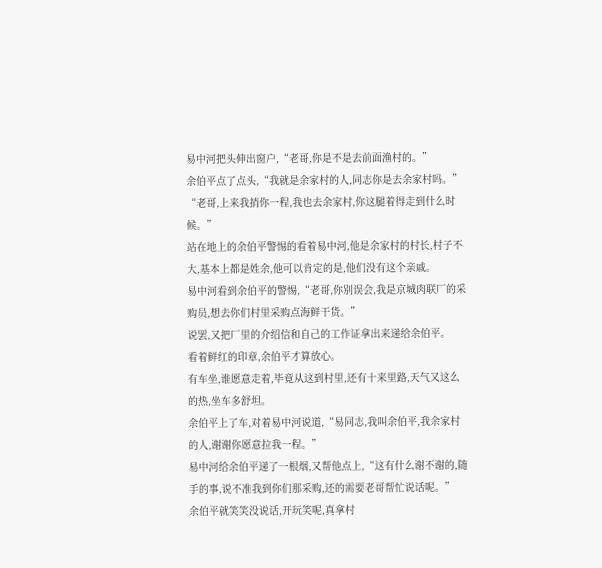易中河把头伸出窗户,“老哥,你是不是去前面渔村的。”
余伯平点了点头,“我就是余家村的人,同志你是去余家村吗。”
“老哥,上来我捎你一程,我也去余家村,你这腿着得走到什么时候。”
站在地上的余伯平警惕的看着易中河,他是余家村的村长,村子不大,基本上都是姓余,他可以肯定的是,他们没有这个亲戚。
易中河看到余伯平的警惕,“老哥,你别误会,我是京城肉联厂的采购员,想去你们村里采购点海鲜干货。”
说罢,又把厂里的介绍信和自己的工作证拿出来递给余伯平。
看着鲜红的印章,余伯平才算放心。
有车坐,谁愿意走着,毕竟从这到村里,还有十来里路,天气又这么的热,坐车多舒坦。
余伯平上了车,对着易中河说道,“易同志,我叫余伯平,我余家村的人,谢谢你愿意拉我一程。”
易中河给余伯平递了一根烟,又帮他点上,“这有什么谢不谢的,随手的事,说不准我到你们那采购,还的需要老哥帮忙说话呢。”
余伯平就笑笑没说话,开玩笑呢,真拿村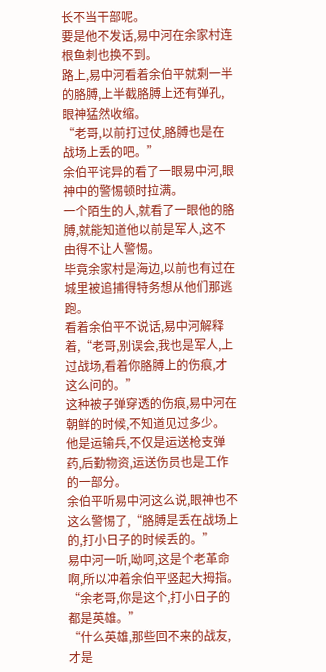长不当干部呢。
要是他不发话,易中河在余家村连根鱼刺也换不到。
路上,易中河看着余伯平就剩一半的胳膊,上半截胳膊上还有弹孔,眼神猛然收缩。
“老哥,以前打过仗,胳膊也是在战场上丢的吧。”
余伯平诧异的看了一眼易中河,眼神中的警惕顿时拉满。
一个陌生的人,就看了一眼他的胳膊,就能知道他以前是军人,这不由得不让人警惕。
毕竟余家村是海边,以前也有过在城里被追捕得特务想从他们那逃跑。
看着余伯平不说话,易中河解释着,“老哥,别误会,我也是军人,上过战场,看着你胳膊上的伤痕,才这么问的。”
这种被子弹穿透的伤痕,易中河在朝鲜的时候,不知道见过多少。
他是运输兵,不仅是运送枪支弹药,后勤物资,运送伤员也是工作的一部分。
余伯平听易中河这么说,眼神也不这么警惕了,“胳膊是丢在战场上的,打小日子的时候丢的。”
易中河一听,呦呵,这是个老革命啊,所以冲着余伯平竖起大拇指。
“余老哥,你是这个,打小日子的都是英雄。”
“什么英雄,那些回不来的战友,才是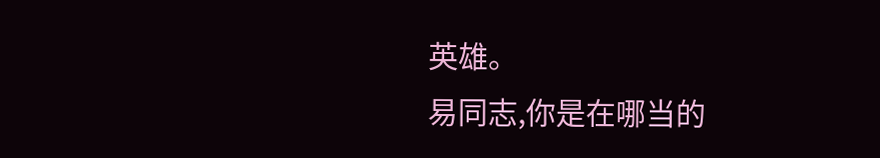英雄。
易同志,你是在哪当的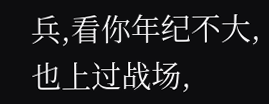兵,看你年纪不大,也上过战场,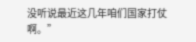没听说最近这几年咱们国家打仗啊。”